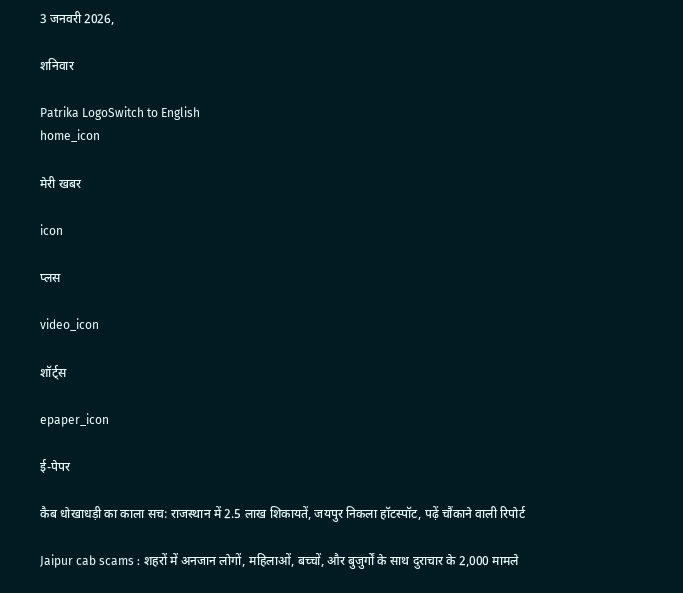3 जनवरी 2026,

शनिवार

Patrika LogoSwitch to English
home_icon

मेरी खबर

icon

प्लस

video_icon

शॉर्ट्स

epaper_icon

ई-पेपर

कैब धोखाधड़ी का काला सच: राजस्थान में 2.5 लाख शिकायतें, जयपुर निकला हॉटस्पॉट, पढ़ें चौंकाने वाली रिपोर्ट

Jaipur cab scams : शहरों में अनजान लोगों, महिलाओं, बच्चों, और बुजुर्गों के साथ दुराचार के 2,000 मामले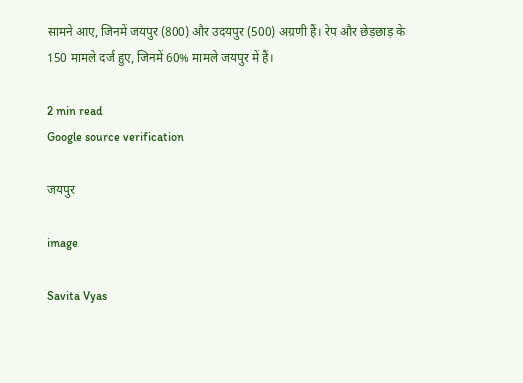सामने आए, जिनमें जयपुर (800) और उदयपुर (500) अग्रणी हैं। रेप और छेड़छाड़ के 150 मामले दर्ज हुए, जिनमें 60% मामले जयपुर में हैं।

2 min read
Google source verification

जयपुर

image

Savita Vyas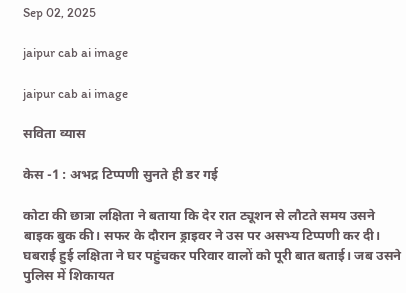Sep 02, 2025

jaipur cab ai image

jaipur cab ai image

सविता व्यास

केस -1 : अभद्र टिप्पणी सुनते ही डर गई

कोटा की छात्रा लक्षिता ने बताया कि देर रात ट्यूशन से लौटते समय उसने बाइक बुक की। सफर के दौरान ड्राइवर ने उस पर असभ्य टिप्पणी कर दी। घबराई हुई लक्षिता ने घर पहुंचकर परिवार वालों को पूरी बात बताई। जब उसने पुलिस में शिकायत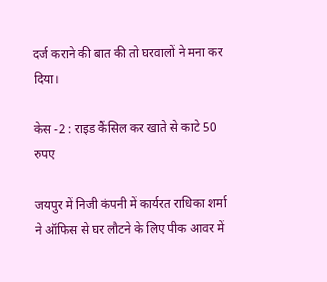दर्ज कराने की बात की तो घरवालों ने मना कर दिया।

केस -2 : राइड कैंसिल कर खाते से काटे 50 रुपए

जयपुर में निजी कंपनी में कार्यरत राधिका शर्मा ने ऑफिस से घर लौटने के लिए पीक आवर में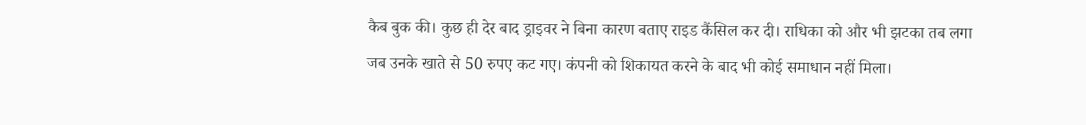कैब बुक की। कुछ ही देर बाद ड्राइवर ने बिना कारण बताए राइड कैंसिल कर दी। राधिका को और भी झटका तब लगा जब उनके खाते से 50 रुपए कट गए। कंपनी को शिकायत करने के बाद भी कोई समाधान नहीं मिला।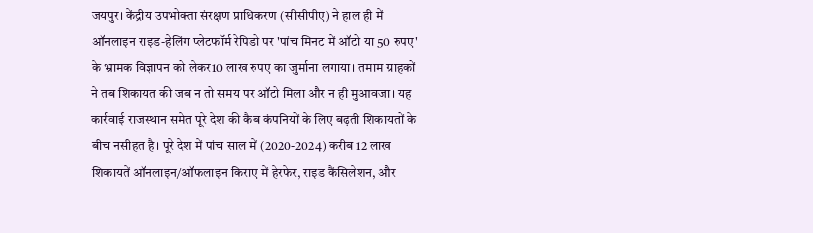जयपुर। केंद्रीय उपभोक्ता संरक्षण प्राधिकरण (सीसीपीए) ने हाल ही में ऑनलाइन राइड-हेलिंग प्लेटफॉर्म रेपिडो पर 'पांच मिनट में ऑटो या 50 रुपए' के भ्रामक विज्ञापन को लेकर10 लाख रुपए का जुर्माना लगाया। तमाम ग्राहकों ने तब शिकायत की जब न तो समय पर ऑटो मिला और न ही मुआवजा। यह कार्रवाई राजस्थान समेत पूरे देश की कैब कंपनियों के लिए बढ़ती शिकायतों के बीच नसीहत है। पूरे देश में पांच साल में (2020-2024) करीब 12 लाख शिकायतें ऑनलाइन/ऑफलाइन किराए में हेरफेर, राइड कैंसिलेशन, और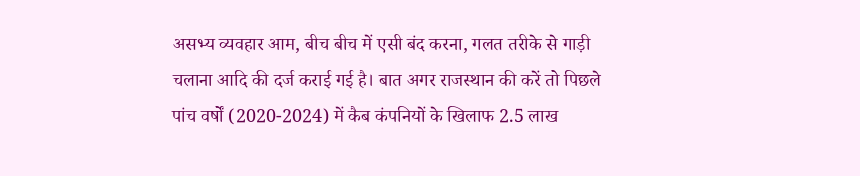असभ्य व्यवहार आम, बीच बीच में एसी बंद करना, गलत तरीके से गाड़ी चलाना आदि की दर्ज कराई गई है। बात अगर राजस्थान की करें तो पिछले पांच वर्षों (2020-2024) में कैब कंपनियों के खिलाफ 2.5 लाख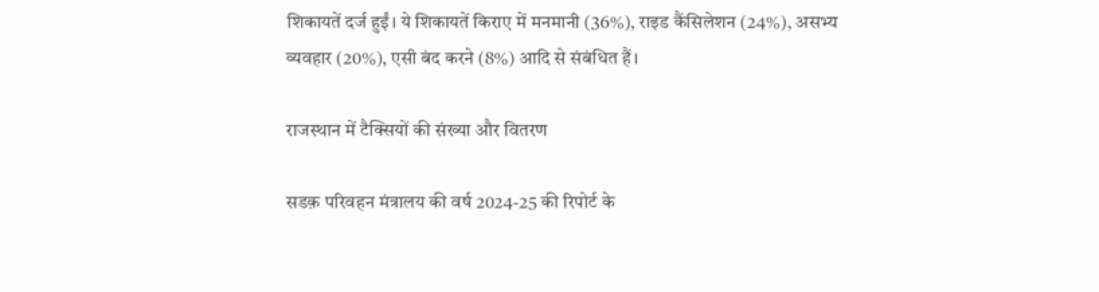शिकायतें दर्ज हुईं। ये शिकायतें किराए में मनमानी (36%), राइड कैंसिलेशन (24%), असभ्य व्यवहार (20%), एसी बंद करने (8%) आदि से संबंधित हैं।

राजस्थान में टैक्सियों की संख्या और वितरण

सडक़ परिवहन मंत्रालय की वर्ष 2024-25 की रिपोर्ट के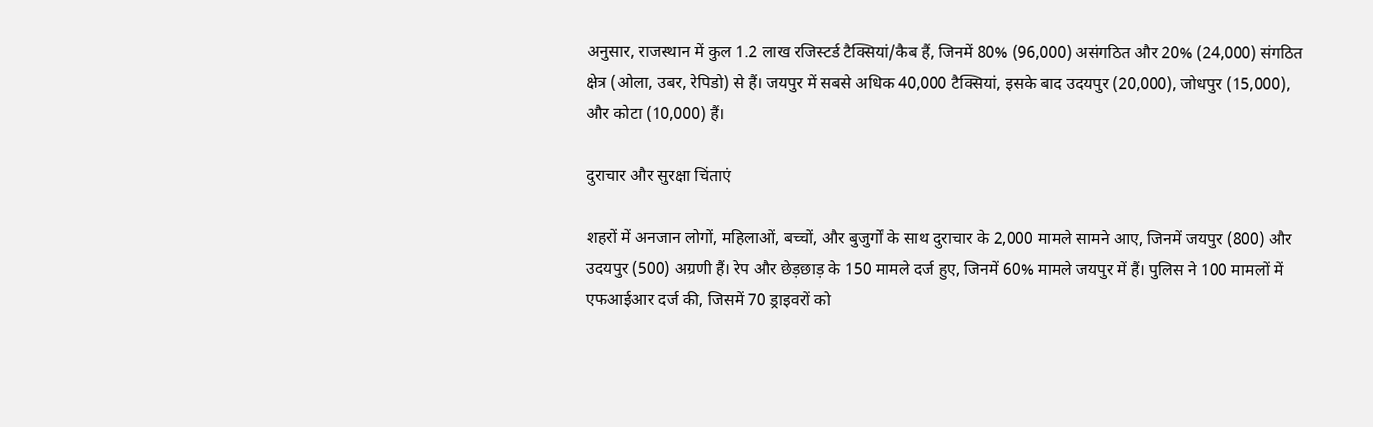अनुसार, राजस्थान में कुल 1.2 लाख रजिस्टर्ड टैक्सियां/कैब हैं, जिनमें 80% (96,000) असंगठित और 20% (24,000) संगठित क्षेत्र (ओला, उबर, रेपिडो) से हैं। जयपुर में सबसे अधिक 40,000 टैक्सियां, इसके बाद उदयपुर (20,000), जोधपुर (15,000), और कोटा (10,000) हैं।

दुराचार और सुरक्षा चिंताएं

शहरों में अनजान लोगों, महिलाओं, बच्चों, और बुजुर्गों के साथ दुराचार के 2,000 मामले सामने आए, जिनमें जयपुर (800) और उदयपुर (500) अग्रणी हैं। रेप और छेड़छाड़ के 150 मामले दर्ज हुए, जिनमें 60% मामले जयपुर में हैं। पुलिस ने 100 मामलों में एफआईआर दर्ज की, जिसमें 70 ड्राइवरों को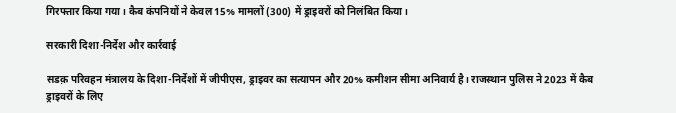गिरफ्तार किया गया। कैब कंपनियों ने केवल 15% मामलों (300) में ड्राइवरों को निलंबित किया।

सरकारी दिशा-निर्देश और कार्रवाई

सडक़ परिवहन मंत्रालय के दिशा-निर्देशों में जीपीएस, ड्राइवर का सत्यापन और 20% कमीशन सीमा अनिवार्य है। राजस्थान पुलिस ने 2023 में कैब ड्राइवरों के लिए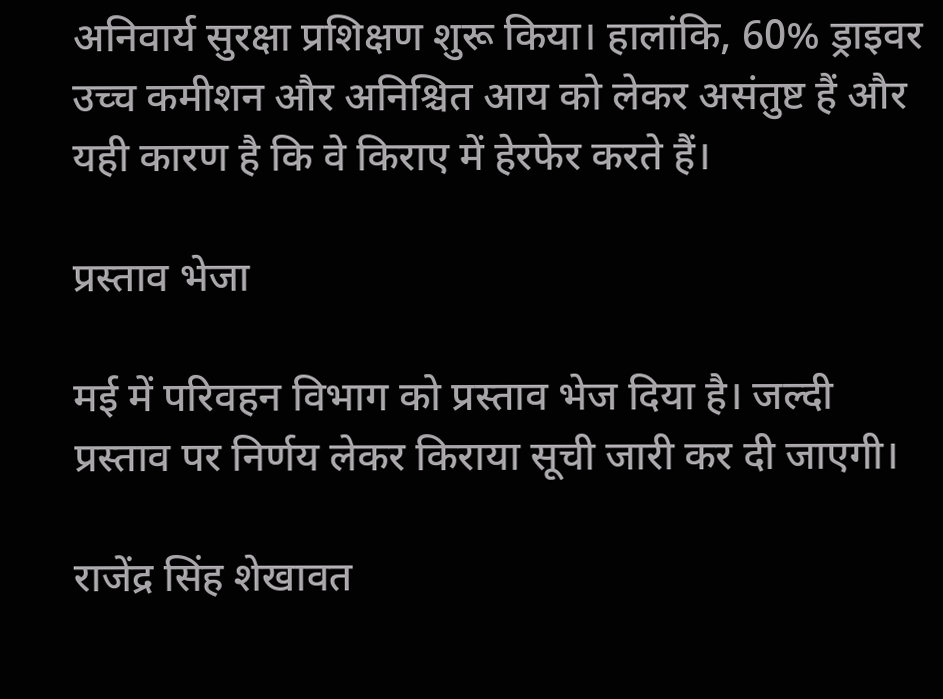अनिवार्य सुरक्षा प्रशिक्षण शुरू किया। हालांकि, 60% ड्राइवर उच्च कमीशन और अनिश्चित आय को लेकर असंतुष्ट हैं और यही कारण है कि वे किराए में हेरफेर करते हैं।

प्रस्ताव भेजा

मई में परिवहन विभाग को प्रस्ताव भेज दिया है। जल्दी प्रस्ताव पर निर्णय लेकर किराया सूची जारी कर दी जाएगी।

राजेंद्र सिंह शेखावत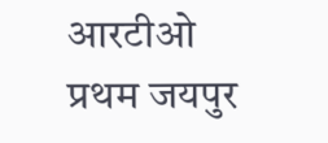आरटीओ प्रथम जयपुर